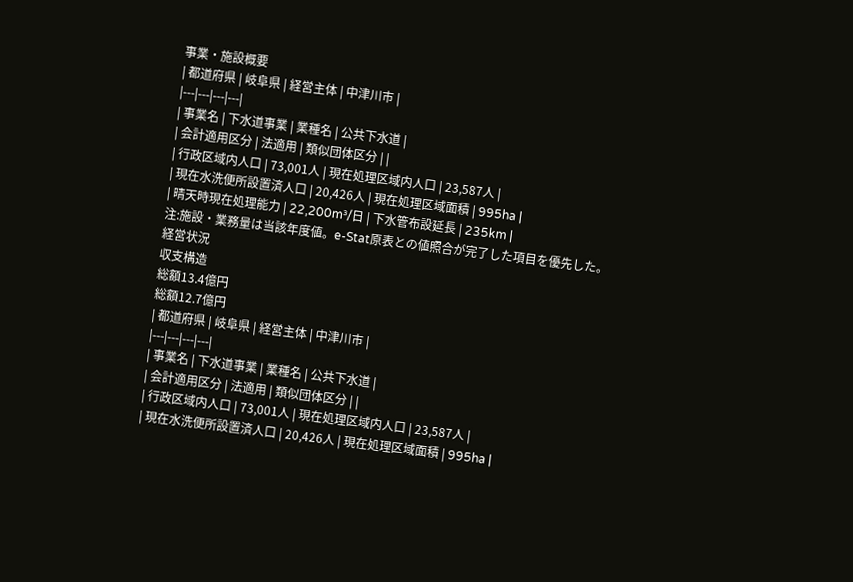事業・施設概要
| 都道府県 | 岐阜県 | 経営主体 | 中津川市 |
|---|---|---|---|
| 事業名 | 下水道事業 | 業種名 | 公共下水道 |
| 会計適用区分 | 法適用 | 類似団体区分 | |
| 行政区域内人口 | 73,001人 | 現在処理区域内人口 | 23,587人 |
| 現在水洗便所設置済人口 | 20,426人 | 現在処理区域面積 | 995ha |
| 晴天時現在処理能力 | 22,200m³/日 | 下水管布設延長 | 235km |
注:施設・業務量は当該年度値。e-Stat原表との値照合が完了した項目を優先した。
経営状況
収支構造
総額13.4億円
総額12.7億円
| 都道府県 | 岐阜県 | 経営主体 | 中津川市 |
|---|---|---|---|
| 事業名 | 下水道事業 | 業種名 | 公共下水道 |
| 会計適用区分 | 法適用 | 類似団体区分 | |
| 行政区域内人口 | 73,001人 | 現在処理区域内人口 | 23,587人 |
| 現在水洗便所設置済人口 | 20,426人 | 現在処理区域面積 | 995ha |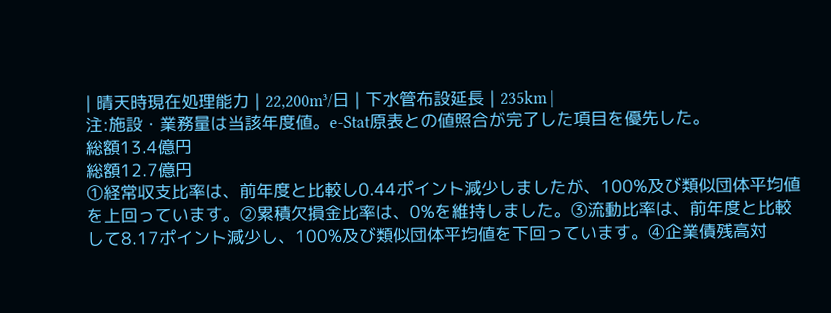| 晴天時現在処理能力 | 22,200m³/日 | 下水管布設延長 | 235km |
注:施設・業務量は当該年度値。e-Stat原表との値照合が完了した項目を優先した。
総額13.4億円
総額12.7億円
①経常収支比率は、前年度と比較し0.44ポイント減少しましたが、100%及び類似団体平均値を上回っています。②累積欠損金比率は、0%を維持しました。③流動比率は、前年度と比較して8.17ポイント減少し、100%及び類似団体平均値を下回っています。④企業債残高対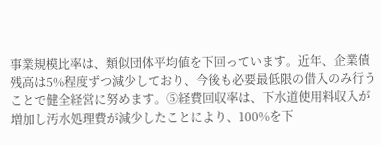事業規模比率は、類似団体平均値を下回っています。近年、企業債残高は5%程度ずつ減少しており、今後も必要最低限の借入のみ行うことで健全経営に努めます。⑤経費回収率は、下水道使用料収入が増加し汚水処理費が減少したことにより、100%を下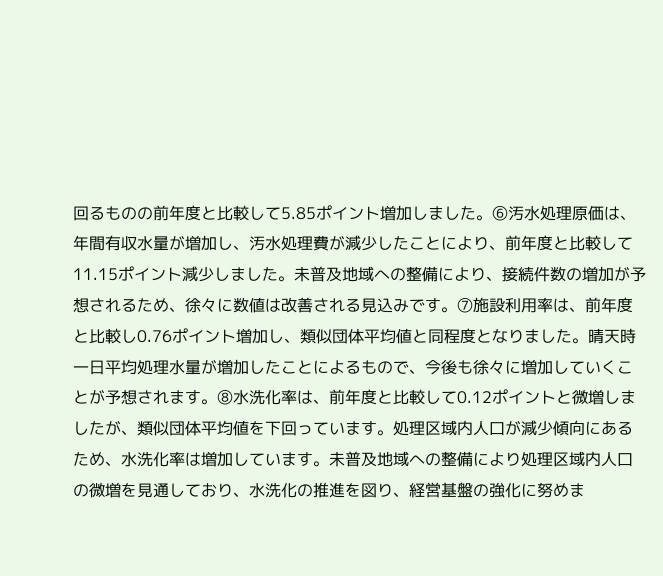回るものの前年度と比較して5.85ポイント増加しました。⑥汚水処理原価は、年間有収水量が増加し、汚水処理費が減少したことにより、前年度と比較して11.15ポイント減少しました。未普及地域への整備により、接続件数の増加が予想されるため、徐々に数値は改善される見込みです。⑦施設利用率は、前年度と比較し0.76ポイント増加し、類似団体平均値と同程度となりました。晴天時一日平均処理水量が増加したことによるもので、今後も徐々に増加していくことが予想されます。⑧水洗化率は、前年度と比較して0.12ポイントと微増しましたが、類似団体平均値を下回っています。処理区域内人口が減少傾向にあるため、水洗化率は増加しています。未普及地域への整備により処理区域内人口の微増を見通しており、水洗化の推進を図り、経営基盤の強化に努めま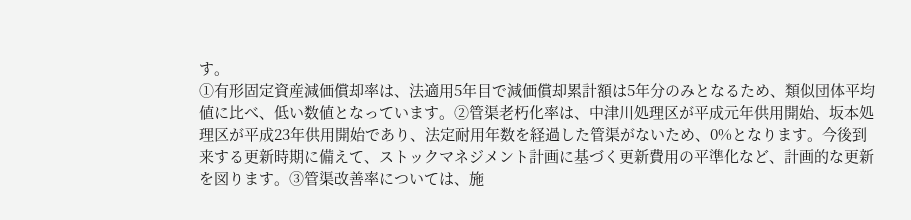す。
①有形固定資産減価償却率は、法適用5年目で減価償却累計額は5年分のみとなるため、類似団体平均値に比べ、低い数値となっています。②管渠老朽化率は、中津川処理区が平成元年供用開始、坂本処理区が平成23年供用開始であり、法定耐用年数を経過した管渠がないため、0%となります。今後到来する更新時期に備えて、ストックマネジメント計画に基づく更新費用の平準化など、計画的な更新を図ります。③管渠改善率については、施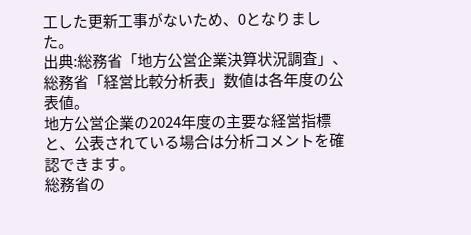工した更新工事がないため、0となりました。
出典:総務省「地方公営企業決算状況調査」、総務省「経営比較分析表」数値は各年度の公表値。
地方公営企業の2024年度の主要な経営指標と、公表されている場合は分析コメントを確認できます。
総務省の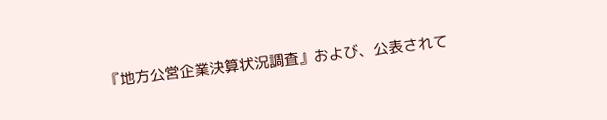『地方公営企業決算状況調査』および、公表されて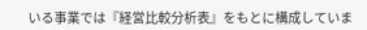いる事業では『経営比較分析表』をもとに構成していま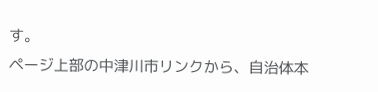す。
ページ上部の中津川市リンクから、自治体本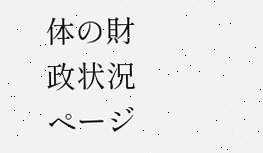体の財政状況ページ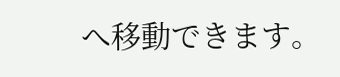へ移動できます。